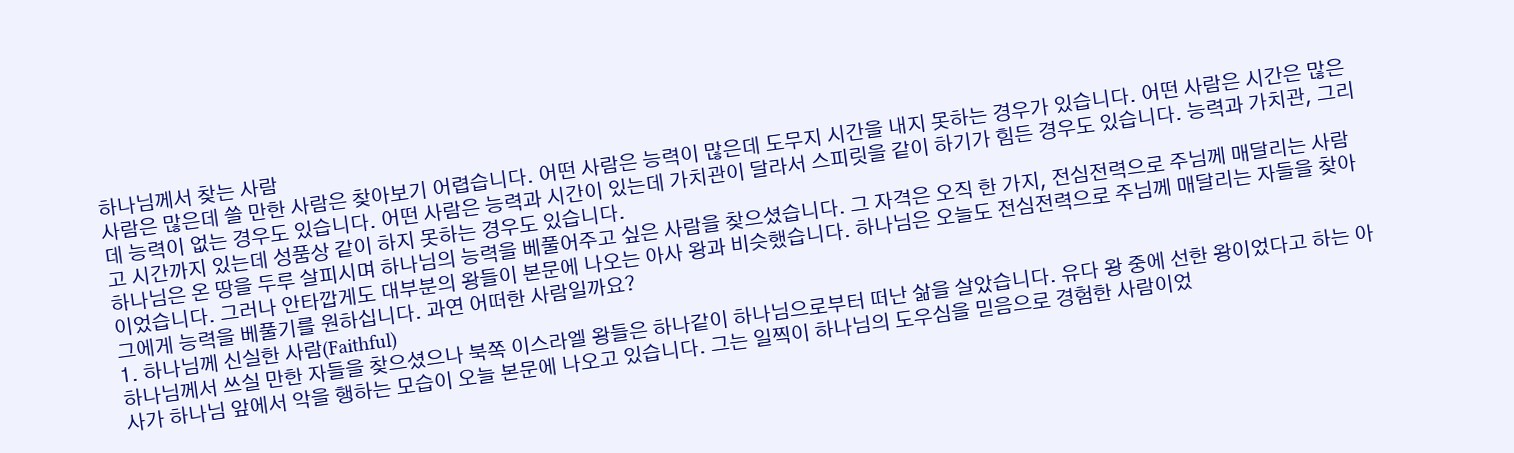하나님께서 찾는 사람
사람은 많은데 쓸 만한 사람은 찾아보기 어렵습니다. 어떤 사람은 능력이 많은데 도무지 시간을 내지 못하는 경우가 있습니다. 어떤 사람은 시간은 많은데 능력이 없는 경우도 있습니다. 어떤 사람은 능력과 시간이 있는데 가치관이 달라서 스피릿을 같이 하기가 힘든 경우도 있습니다. 능력과 가치관, 그리고 시간까지 있는데 성품상 같이 하지 못하는 경우도 있습니다.
하나님은 온 땅을 두루 살피시며 하나님의 능력을 베풀어주고 싶은 사람을 찾으셨습니다. 그 자격은 오직 한 가지, 전심전력으로 주님께 매달리는 사람이었습니다. 그러나 안타깝게도 대부분의 왕들이 본문에 나오는 아사 왕과 비슷했습니다. 하나님은 오늘도 전심전력으로 주님께 매달리는 자들을 찾아 그에게 능력을 베풀기를 원하십니다. 과연 어떠한 사람일까요?
1. 하나님께 신실한 사람(Faithful)
하나님께서 쓰실 만한 자들을 찾으셨으나 북쪽 이스라엘 왕들은 하나같이 하나님으로부터 떠난 삶을 살았습니다. 유다 왕 중에 선한 왕이었다고 하는 아사가 하나님 앞에서 악을 행하는 모습이 오늘 본문에 나오고 있습니다. 그는 일찍이 하나님의 도우심을 믿음으로 경험한 사람이었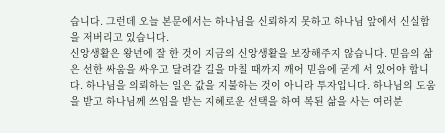습니다. 그런데 오늘 본문에서는 하나님을 신뢰하지 못하고 하나님 앞에서 신실함을 저버리고 있습니다.
신앙생활은 왕년에 잘 한 것이 지금의 신앙생활을 보장해주지 않습니다. 믿음의 삶은 선한 싸움을 싸우고 달려갈 길을 마칠 때까지 깨어 믿음에 굳게 서 있어야 합니다. 하나님을 의뢰하는 일은 값을 지불하는 것이 아니라 투자입니다. 하나님의 도움을 받고 하나님께 쓰임을 받는 지혜로운 선택을 하여 복된 삶을 사는 여러분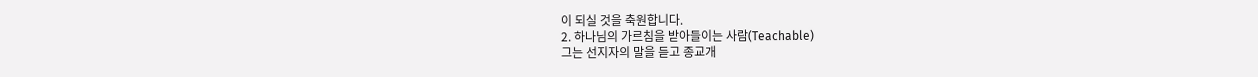이 되실 것을 축원합니다.
2. 하나님의 가르침을 받아들이는 사람(Teachable)
그는 선지자의 말을 듣고 종교개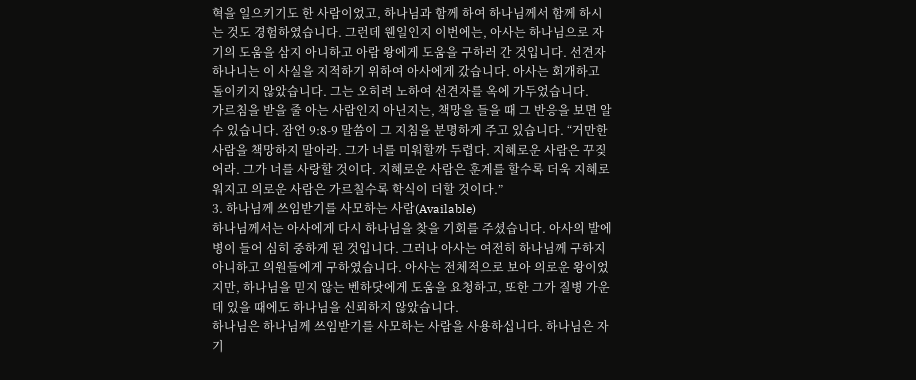혁을 일으키기도 한 사람이었고, 하나님과 함께 하여 하나님께서 함께 하시는 것도 경험하였습니다. 그런데 웬일인지 이번에는, 아사는 하나님으로 자기의 도움을 삼지 아니하고 아람 왕에게 도움을 구하러 간 것입니다. 선견자 하나니는 이 사실을 지적하기 위하여 아사에게 갔습니다. 아사는 회개하고 돌이키지 않았습니다. 그는 오히려 노하여 선견자를 옥에 가두었습니다.
가르침을 받을 줄 아는 사람인지 아닌지는, 책망을 들을 때 그 반응을 보면 알 수 있습니다. 잠언 9:8-9 말씀이 그 지침을 분명하게 주고 있습니다. “거만한 사람을 책망하지 말아라. 그가 너를 미워할까 두렵다. 지혜로운 사람은 꾸짖어라. 그가 너를 사랑할 것이다. 지혜로운 사람은 훈계를 할수록 더욱 지혜로워지고 의로운 사람은 가르칠수록 학식이 더할 것이다.”
3. 하나님께 쓰임받기를 사모하는 사람(Available)
하나님께서는 아사에게 다시 하나님을 찾을 기회를 주셨습니다. 아사의 발에 병이 들어 심히 중하게 된 것입니다. 그러나 아사는 여전히 하나님께 구하지 아니하고 의원들에게 구하였습니다. 아사는 전체적으로 보아 의로운 왕이었지만, 하나님을 믿지 않는 벤하닷에게 도움을 요청하고, 또한 그가 질병 가운데 있을 때에도 하나님을 신뢰하지 않았습니다.
하나님은 하나님께 쓰임받기를 사모하는 사람을 사용하십니다. 하나님은 자기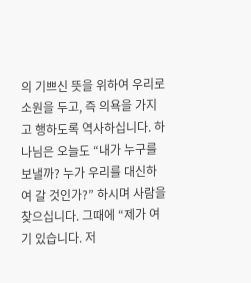의 기쁘신 뜻을 위하여 우리로 소원을 두고, 즉 의욕을 가지고 행하도록 역사하십니다. 하나님은 오늘도 “내가 누구를 보낼까? 누가 우리를 대신하여 갈 것인가?” 하시며 사람을 찾으십니다. 그때에 “제가 여기 있습니다. 저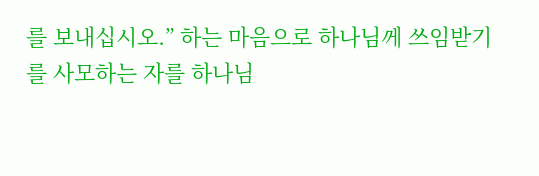를 보내십시오.” 하는 마음으로 하나님께 쓰임받기를 사모하는 자를 하나님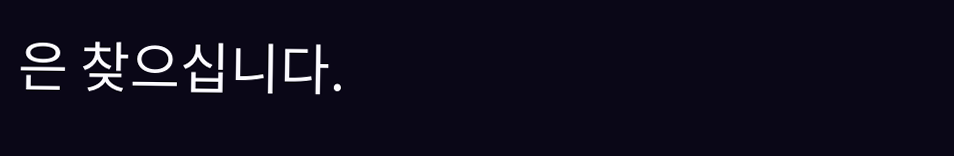은 찾으십니다.